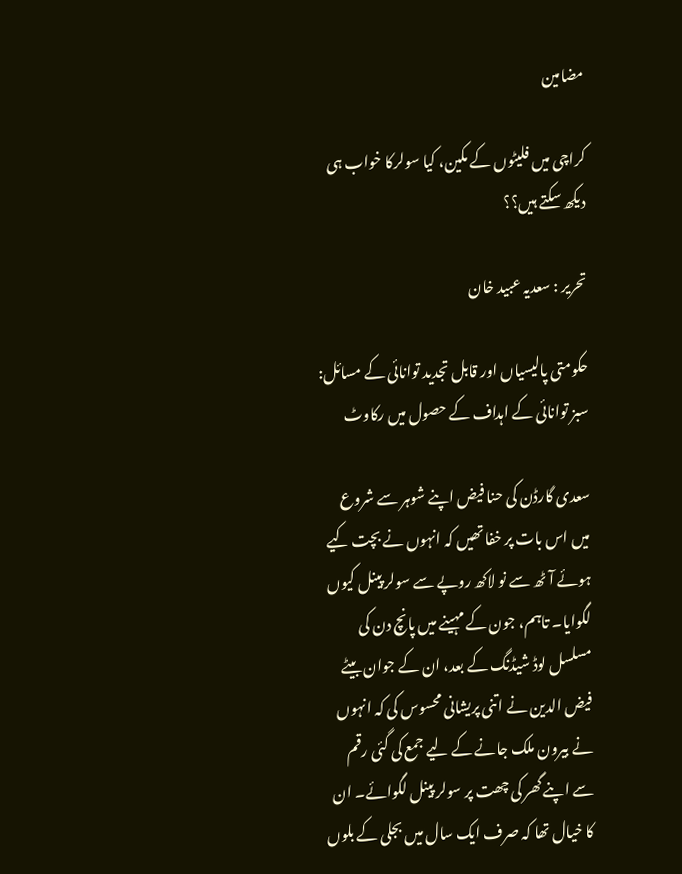مضامین

کراچی میں فلیٹوں کے مکین، کیا سولرکا خواب ہی دیکھ سکتے ہیں؟؟

تحریر : سعدیہ عبید خان

حکومتی پالیسیاں اور قابل تجدید توانائی کے مسائل: سبز توانائی کے اہداف کے حصول میں رکاوٹ

سعدی گارڈن کی حنا فیض اپنے شوہر سے شروع میں اس بات پر خفا تھیں کہ انہوں نے بچت کیے ہوئے آٹھ سے نو لاکھ روپے سے سولر پینل کیوں لگوایا۔ تاہم، جون کے مہینے میں پانچ دن کی مسلسل لوڈ شیڈنگ کے بعد، ان کے جوان بیٹے فیض الدین نے اتنی پریشانی محسوس کی کہ انہوں نے بیرون ملک جانے کے لیے جمع کی گئی رقم سے اپنے گھر کی چھت پر سولر پینل لگوائے۔ ان کا خیال تھا کہ صرف ایک سال میں بجلی کے بلوں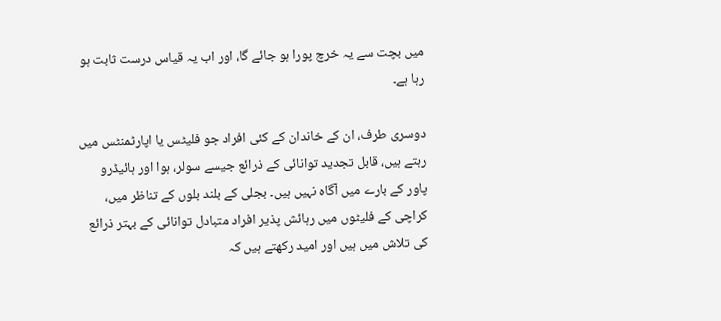میں بچت سے یہ خرچ پورا ہو جائے گا، اور اب یہ قیاس درست ثابت ہو رہا ہے۔

دوسری طرف، ان کے خاندان کے کئی افراد جو فلیٹس یا اپارٹمنٹس میں رہتے ہیں، قابل تجدید توانائی کے ذرائع جیسے سولر، ہوا اور ہائیڈرو پاور کے بارے میں آگاہ نہیں ہیں۔ بجلی کے بلند بلوں کے تناظر میں، کراچی کے فلیٹوں میں رہائش پذیر افراد متبادل توانائی کے بہتر ذرائع کی تلاش میں ہیں اور امید رکھتے ہیں کہ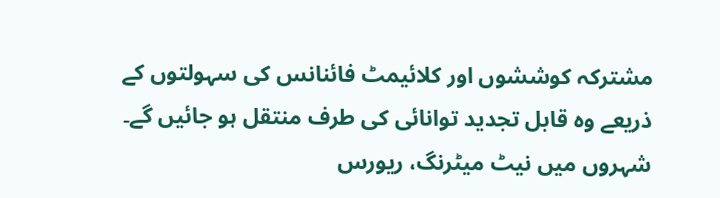مشترکہ کوششوں اور کلائیمٹ فائنانس کی سہولتوں کے ذریعے وہ قابل تجدید توانائی کی طرف منتقل ہو جائیں گے۔ شہروں میں نیٹ میٹرنگ، ریورس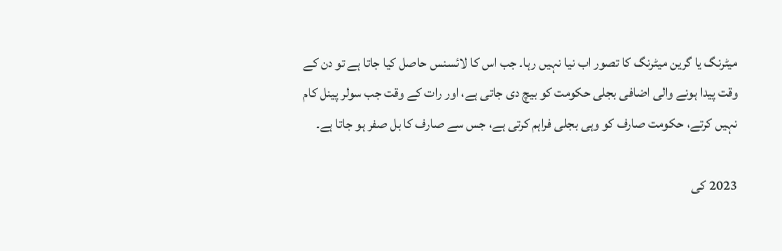میٹرنگ یا گرین میٹرنگ کا تصور اب نیا نہیں رہا۔ جب اس کا لائسنس حاصل کیا جاتا ہے تو دن کے وقت پیدا ہونے والی اضافی بجلی حکومت کو بیچ دی جاتی ہے، اور رات کے وقت جب سولر پینل کام نہیں کرتے، حکومت صارف کو وہی بجلی فراہم کرتی ہے، جس سے صارف کا بل صفر ہو جاتا ہے۔

2023 کی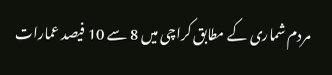مردم شماری کے مطابق کراچی میں 8 سے 10 فیصد عمارات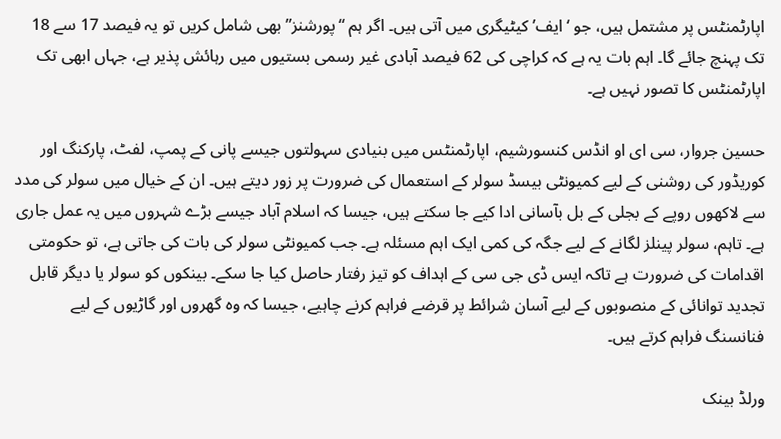اپارٹمنٹس پر مشتمل ہیں، جو ‘ایف’ کیٹیگری میں آتی ہیں۔ اگر ہم “پورشنز” بھی شامل کریں تو یہ فیصد 17 سے 18 تک پہنچ جائے گا۔ اہم بات یہ ہے کہ کراچی کی 62 فیصد آبادی غیر رسمی بستیوں میں رہائش پذیر ہے، جہاں ابھی تک اپارٹمنٹس کا تصور نہیں ہے۔

حسین جروار، سی ای او انڈس کنسورشیم، اپارٹمنٹس میں بنیادی سہولتوں جیسے پانی کے پمپ، لفٹ، پارکنگ اور کوریڈور کی روشنی کے لیے کمیونٹی بیسڈ سولر کے استعمال کی ضرورت پر زور دیتے ہیں۔ ان کے خیال میں سولر کی مدد سے لاکھوں روپے کے بجلی کے بل بآسانی ادا کیے جا سکتے ہیں، جیسا کہ اسلام آباد جیسے بڑے شہروں میں یہ عمل جاری ہے۔ تاہم، سولر پینلز لگانے کے لیے جگہ کی کمی ایک اہم مسئلہ ہے۔ جب کمیونٹی سولر کی بات کی جاتی ہے، تو حکومتی اقدامات کی ضرورت ہے تاکہ ایس ڈی جی سی کے اہداف کو تیز رفتار حاصل کیا جا سکے۔ بینکوں کو سولر یا دیگر قابل تجدید توانائی کے منصوبوں کے لیے آسان شرائط پر قرضے فراہم کرنے چاہیے، جیسا کہ وہ گھروں اور گاڑیوں کے لیے فنانسنگ فراہم کرتے ہیں۔

ورلڈ بینک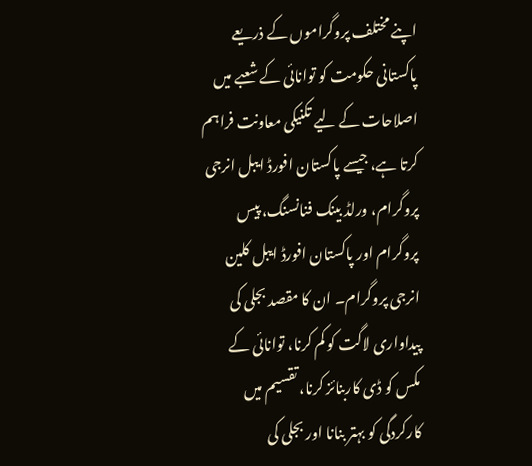اپنے مختلف پروگراموں کے ذریعے پاکستانی حکومت کو توانائی کے شعبے میں اصلاحات کے لیے تکنیکی معاونت فراہم کرتا ہے، جیسے پاکستان افورڈ ایبل انرجی پروگرام، ورلڈ بینک فنانسنگ، پیس پروگرام اور پاکستان افورڈ ایبل کلین انرجی پروگرام۔ ان کا مقصد بجلی کی پیداواری لاگت کو کم کرنا، توانائی کے مکس کو ڈی کاربنائز کرنا، تقسیم میں کارکردگی کو بہتر بنانا اور بجلی کی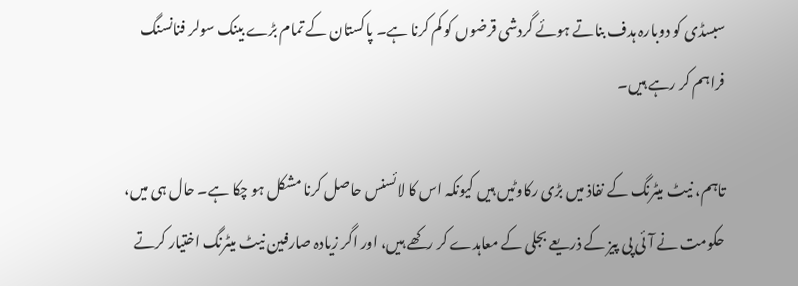سبسڈی کو دوبارہ ہدف بناتے ہوئے گردشی قرضوں کو کم کرنا ہے۔ پاکستان کے تمام بڑے بینک سولر فنانسنگ فراہم کر رہے ہیں۔

تاہم، نیٹ میٹرنگ کے نفاذ میں بڑی رکاوٹیں ہیں کیونکہ اس کا لائسنس حاصل کرنا مشکل ہو چکا ہے۔ حال ہی میں، حکومت نے آئی پی پیز کے ذریعے بجلی کے معاہدے کر رکھے ہیں، اور اگر زیادہ صارفین نیٹ میٹرنگ اختیار کرتے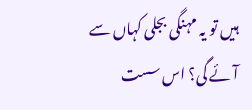ہیں تو یہ مہنگی بجلی کہاں سے آئے گی؟ اس سست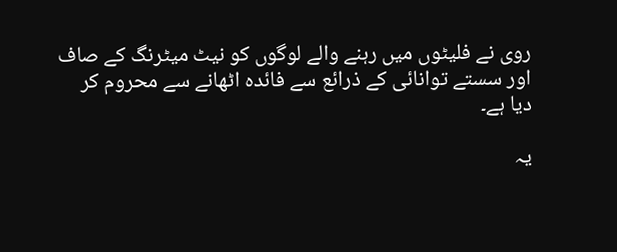روی نے فلیٹوں میں رہنے والے لوگوں کو نیٹ میٹرنگ کے صاف اور سستے توانائی کے ذرائع سے فائدہ اٹھانے سے محروم کر دیا ہے۔

یہ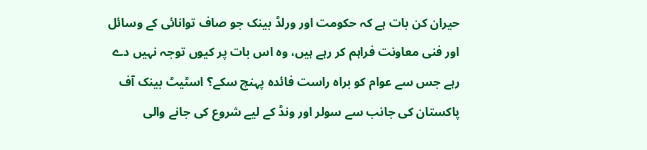حیران کن بات ہے کہ حکومت اور ورلڈ بینک جو صاف توانائی کے وسائل اور فنی معاونت فراہم کر رہے ہیں، وہ اس بات پر کیوں توجہ نہیں دے رہے جس سے عوام کو براہ راست فائدہ پہنچ سکے؟ اسٹیٹ بینک آف پاکستان کی جانب سے سولر اور ونڈ کے لیے شروع کی جانے والی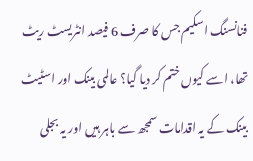فنانسنگ اسکیم جس کا صرف 6 فیصد انٹریسٹ ریٹ تھا، اسے کیوں ختم کر دیا گیا؟ عالمی بینک اور اسٹیٹ بینک کے یہ اقدامات سمجھ سے باہر ہیں اور یہ بجلی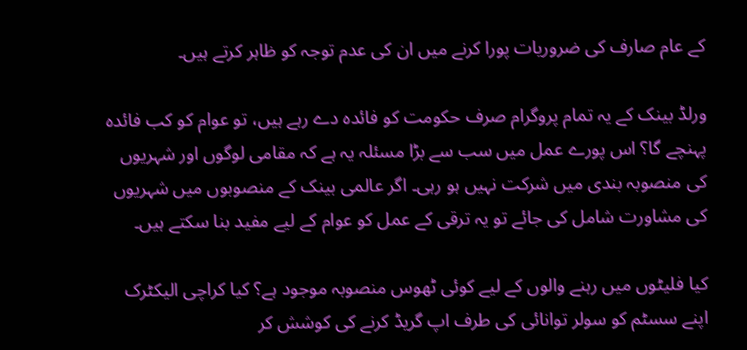کے عام صارف کی ضروریات پورا کرنے میں ان کی عدم توجہ کو ظاہر کرتے ہیں۔

ورلڈ بینک کے یہ تمام پروگرام صرف حکومت کو فائدہ دے رہے ہیں، تو عوام کو کب فائدہ پہنچے گا؟ اس پورے عمل میں سب سے بڑا مسئلہ یہ ہے کہ مقامی لوگوں اور شہریوں کی منصوبہ بندی میں شرکت نہیں ہو رہی۔ اگر عالمی بینک کے منصوبوں میں شہریوں کی مشاورت شامل کی جائے تو یہ ترقی کے عمل کو عوام کے لیے مفید بنا سکتے ہیں۔

کیا فلیٹوں میں رہنے والوں کے لیے کوئی ٹھوس منصوبہ موجود ہے؟ کیا کراچی الیکٹرک اپنے سسٹم کو سولر توانائی کی طرف اپ گریڈ کرنے کی کوشش کر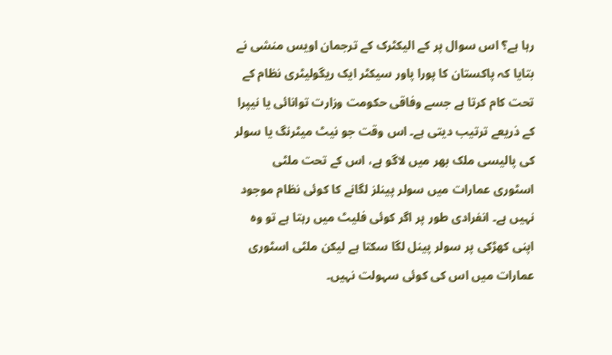رہا ہے؟ اس سوال پر کے الیکٹرک کے ترجمان اویس منشی نے بتایا کہ پاکستان کا پورا پاور سیکٹر ایک ریگولیٹری نظام کے تحت کام کرتا ہے جسے وفاقی حکومت وزارت توانائی یا نیپرا کے ذریعے ترتیب دیتی ہے۔ اس وقت جو نیٹ میٹرنگ یا سولر کی پالیسی ملک بھر میں لاگو ہے، اس کے تحت ملٹی اسٹوری عمارات میں سولر پینلز لگانے کا کوئی نظام موجود نہیں ہے۔ انفرادی طور پر اگر کوئی فلیٹ میں رہتا ہے تو وہ اپنی کھڑکی پر سولر پینل لگا سکتا ہے لیکن ملٹی اسٹوری عمارات میں اس کی کوئی سہولت نہیں۔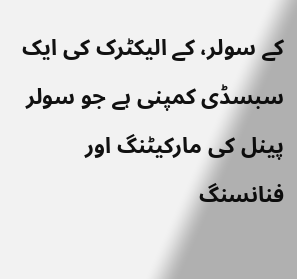کے سولر، کے الیکٹرک کی ایک سبسڈی کمپنی ہے جو سولر پینل کی مارکیٹنگ اور فنانسنگ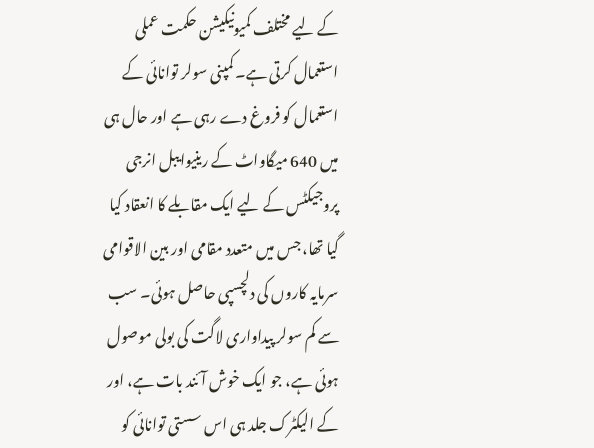کے لیے مختلف کمیونیکیشن حکمت عملی استعمال کرتی ہے۔ کمپنی سولر توانائی کے استعمال کو فروغ دے رہی ہے اور حال ہی میں 640 میگاواٹ کے رینیوایبل انرجی پروجیکٹس کے لیے ایک مقابلے کا انعقاد کیا گیا تھا، جس میں متعدد مقامی اور بین الاقوامی سرمایہ کاروں کی دلچسپی حاصل ہوئی۔ سب سے کم سولر پیداواری لاگت کی بولی موصول ہوئی ہے، جو ایک خوش آئند بات ہے، اور کے الیکٹرک جلد ہی اس سستی توانائی کو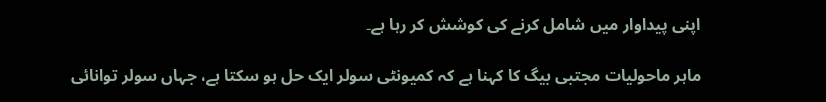اپنی پیداوار میں شامل کرنے کی کوشش کر رہا ہے۔

ماہر ماحولیات مجتبی بیگ کا کہنا ہے کہ کمیونٹی سولر ایک حل ہو سکتا ہے، جہاں سولر توانائی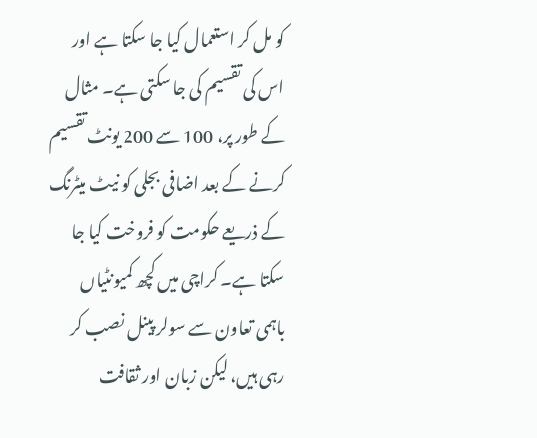کو مل کر استعمال کیا جا سکتا ہے اور اس کی تقسیم کی جا سکتی ہے۔ مثال کے طور پر، 100 سے 200 یونٹ تقسیم کرنے کے بعد اضافی بجلی کو نیٹ میٹرنگ کے ذریعے حکومت کو فروخت کیا جا سکتا ہے۔ کراچی میں کچھ کمیونٹیاں باہمی تعاون سے سولر پینل نصب کر رہی ہیں، لیکن زبان اور ثقافت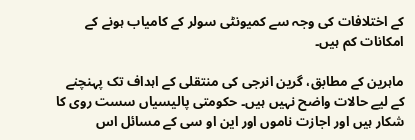کے اختلافات کی وجہ سے کمیونٹی سولر کے کامیاب ہونے کے امکانات کم ہیں۔

ماہرین کے مطابق، گرین انرجی کی منتقلی کے اہداف تک پہنچنے کے لیے حالات واضح نہیں ہیں۔ حکومتی پالیسیاں سست روی کا شکار ہیں اور اجازت ناموں اور این او سی کے مسائل اس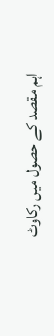اہم مقصد کے حصول میں رکاوٹ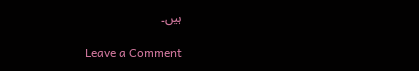ہیں۔

Leave a Comment